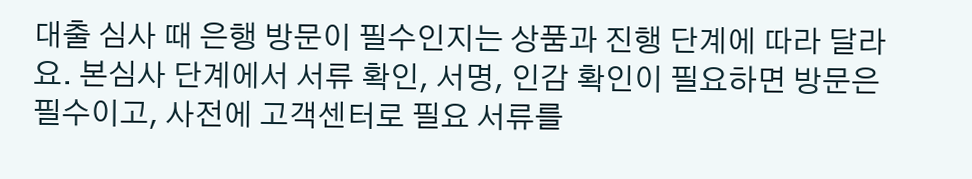대출 심사 때 은행 방문이 필수인지는 상품과 진행 단계에 따라 달라요. 본심사 단계에서 서류 확인, 서명, 인감 확인이 필요하면 방문은 필수이고, 사전에 고객센터로 필요 서류를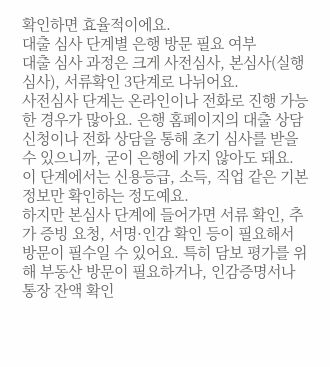확인하면 효율적이에요.
대출 심사 단계별 은행 방문 필요 여부
대출 심사 과정은 크게 사전심사, 본심사(실행심사), 서류확인 3단계로 나뉘어요.
사전심사 단계는 온라인이나 전화로 진행 가능한 경우가 많아요. 은행 홈페이지의 대출 상담 신청이나 전화 상담을 통해 초기 심사를 받을 수 있으니까, 굳이 은행에 가지 않아도 돼요. 이 단계에서는 신용등급, 소득, 직업 같은 기본 정보만 확인하는 정도예요.
하지만 본심사 단계에 들어가면 서류 확인, 추가 증빙 요청, 서명·인감 확인 등이 필요해서 방문이 필수일 수 있어요. 특히 담보 평가를 위해 부동산 방문이 필요하거나, 인감증명서나 통장 잔액 확인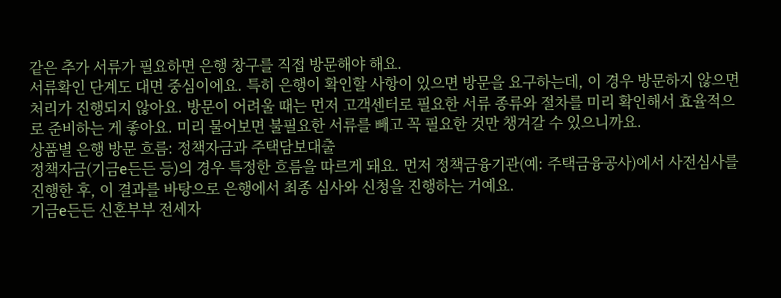같은 추가 서류가 필요하면 은행 창구를 직접 방문해야 해요.
서류확인 단계도 대면 중심이에요. 특히 은행이 확인할 사항이 있으면 방문을 요구하는데, 이 경우 방문하지 않으면 처리가 진행되지 않아요. 방문이 어려울 때는 먼저 고객센터로 필요한 서류 종류와 절차를 미리 확인해서 효율적으로 준비하는 게 좋아요. 미리 물어보면 불필요한 서류를 빼고 꼭 필요한 것만 챙겨갈 수 있으니까요.
상품별 은행 방문 흐름: 정책자금과 주택담보대출
정책자금(기금e든든 등)의 경우 특정한 흐름을 따르게 돼요. 먼저 정책금융기관(예: 주택금융공사)에서 사전심사를 진행한 후, 이 결과를 바탕으로 은행에서 최종 심사와 신청을 진행하는 거예요.
기금e든든 신혼부부 전세자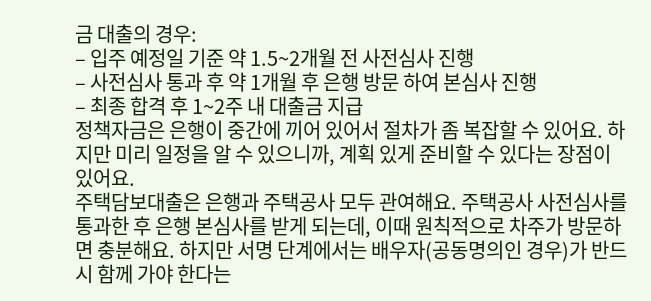금 대출의 경우:
– 입주 예정일 기준 약 1.5~2개월 전 사전심사 진행
– 사전심사 통과 후 약 1개월 후 은행 방문 하여 본심사 진행
– 최종 합격 후 1~2주 내 대출금 지급
정책자금은 은행이 중간에 끼어 있어서 절차가 좀 복잡할 수 있어요. 하지만 미리 일정을 알 수 있으니까, 계획 있게 준비할 수 있다는 장점이 있어요.
주택담보대출은 은행과 주택공사 모두 관여해요. 주택공사 사전심사를 통과한 후 은행 본심사를 받게 되는데, 이때 원칙적으로 차주가 방문하면 충분해요. 하지만 서명 단계에서는 배우자(공동명의인 경우)가 반드시 함께 가야 한다는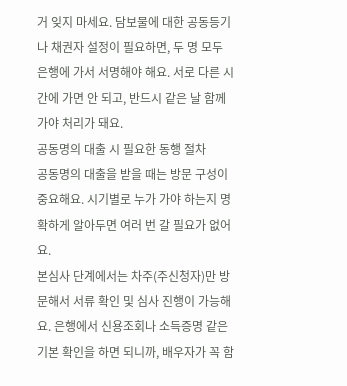거 잊지 마세요. 담보물에 대한 공동등기나 채권자 설정이 필요하면, 두 명 모두 은행에 가서 서명해야 해요. 서로 다른 시간에 가면 안 되고, 반드시 같은 날 함께 가야 처리가 돼요.
공동명의 대출 시 필요한 동행 절차
공동명의 대출을 받을 때는 방문 구성이 중요해요. 시기별로 누가 가야 하는지 명확하게 알아두면 여러 번 갈 필요가 없어요.
본심사 단계에서는 차주(주신청자)만 방문해서 서류 확인 및 심사 진행이 가능해요. 은행에서 신용조회나 소득증명 같은 기본 확인을 하면 되니까, 배우자가 꼭 함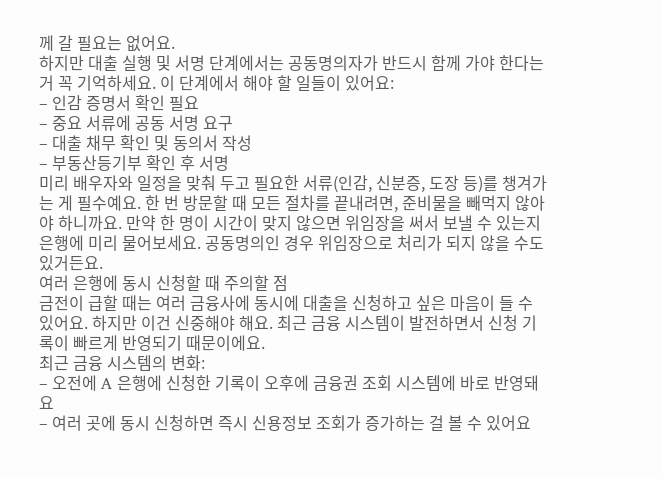께 갈 필요는 없어요.
하지만 대출 실행 및 서명 단계에서는 공동명의자가 반드시 함께 가야 한다는 거 꼭 기억하세요. 이 단계에서 해야 할 일들이 있어요:
– 인감 증명서 확인 필요
– 중요 서류에 공동 서명 요구
– 대출 채무 확인 및 동의서 작성
– 부동산등기부 확인 후 서명
미리 배우자와 일정을 맞춰 두고 필요한 서류(인감, 신분증, 도장 등)를 챙겨가는 게 필수예요. 한 번 방문할 때 모든 절차를 끝내려면, 준비물을 빼먹지 않아야 하니까요. 만약 한 명이 시간이 맞지 않으면 위임장을 써서 보낼 수 있는지 은행에 미리 물어보세요. 공동명의인 경우 위임장으로 처리가 되지 않을 수도 있거든요.
여러 은행에 동시 신청할 때 주의할 점
금전이 급할 때는 여러 금융사에 동시에 대출을 신청하고 싶은 마음이 들 수 있어요. 하지만 이건 신중해야 해요. 최근 금융 시스템이 발전하면서 신청 기록이 빠르게 반영되기 때문이에요.
최근 금융 시스템의 변화:
– 오전에 A 은행에 신청한 기록이 오후에 금융권 조회 시스템에 바로 반영돼요
– 여러 곳에 동시 신청하면 즉시 신용정보 조회가 증가하는 걸 볼 수 있어요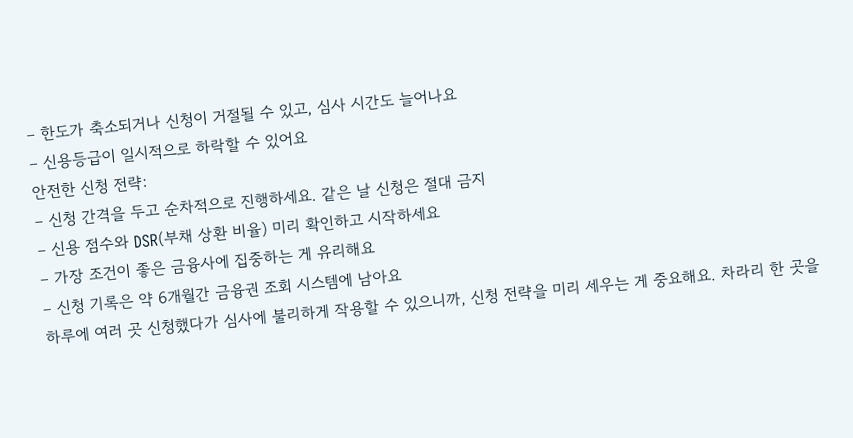– 한도가 축소되거나 신청이 거절될 수 있고, 심사 시간도 늘어나요
– 신용등급이 일시적으로 하락할 수 있어요
안전한 신청 전략:
– 신청 간격을 두고 순차적으로 진행하세요. 같은 날 신청은 절대 금지
– 신용 점수와 DSR(부채 상환 비율) 미리 확인하고 시작하세요
– 가장 조건이 좋은 금융사에 집중하는 게 유리해요
– 신청 기록은 약 6개월간 금융권 조회 시스템에 남아요
하루에 여러 곳 신청했다가 심사에 불리하게 작용할 수 있으니까, 신청 전략을 미리 세우는 게 중요해요. 차라리 한 곳을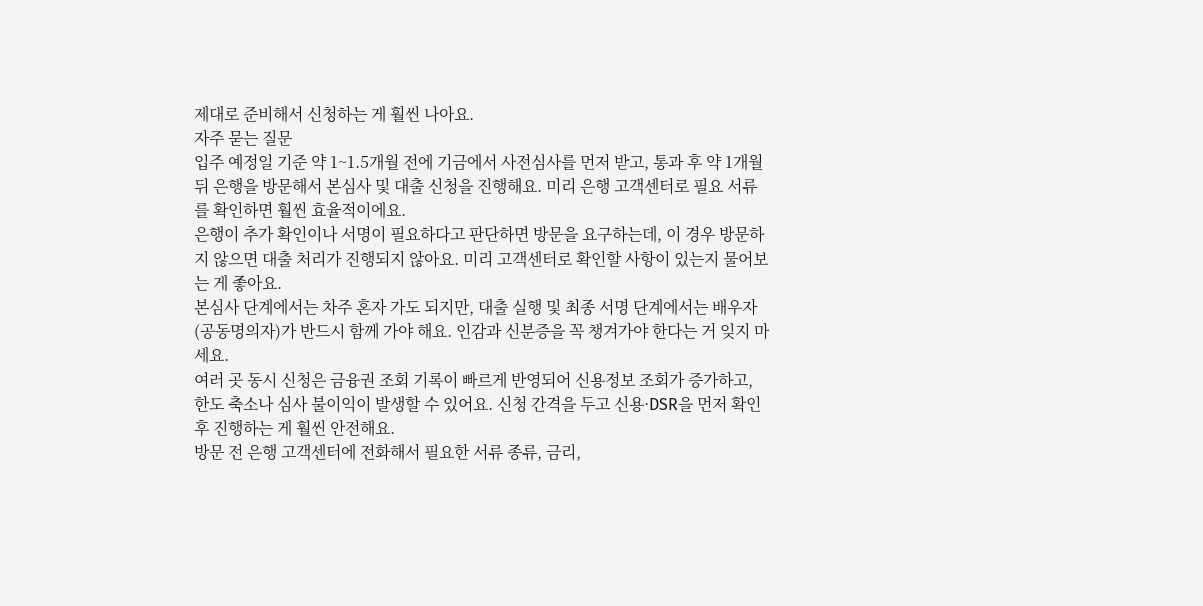제대로 준비해서 신청하는 게 훨씬 나아요.
자주 묻는 질문
입주 예정일 기준 약 1~1.5개월 전에 기금에서 사전심사를 먼저 받고, 통과 후 약 1개월 뒤 은행을 방문해서 본심사 및 대출 신청을 진행해요. 미리 은행 고객센터로 필요 서류를 확인하면 훨씬 효율적이에요.
은행이 추가 확인이나 서명이 필요하다고 판단하면 방문을 요구하는데, 이 경우 방문하지 않으면 대출 처리가 진행되지 않아요. 미리 고객센터로 확인할 사항이 있는지 물어보는 게 좋아요.
본심사 단계에서는 차주 혼자 가도 되지만, 대출 실행 및 최종 서명 단계에서는 배우자(공동명의자)가 반드시 함께 가야 해요. 인감과 신분증을 꼭 챙겨가야 한다는 거 잊지 마세요.
여러 곳 동시 신청은 금융권 조회 기록이 빠르게 반영되어 신용정보 조회가 증가하고, 한도 축소나 심사 불이익이 발생할 수 있어요. 신청 간격을 두고 신용·DSR을 먼저 확인 후 진행하는 게 훨씬 안전해요.
방문 전 은행 고객센터에 전화해서 필요한 서류 종류, 금리,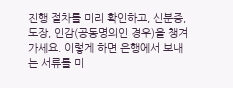진행 절차를 미리 확인하고, 신분증, 도장, 인감(공동명의인 경우)을 챙겨가세요. 이렇게 하면 은행에서 보내는 서류를 미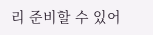리 준비할 수 있어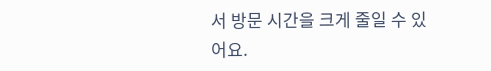서 방문 시간을 크게 줄일 수 있어요.